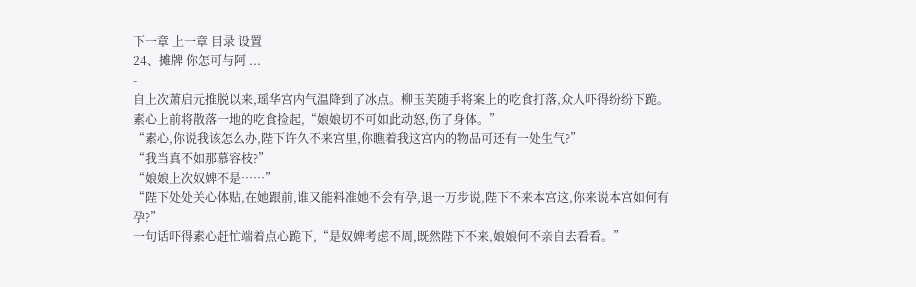下一章 上一章 目录 设置
24、摊牌 你怎可与阿 ...
-
自上次萧启元推脱以来,瑶华宫内气温降到了冰点。柳玉芙随手将案上的吃食打落,众人吓得纷纷下跪。
素心上前将散落一地的吃食捡起,“娘娘切不可如此动怒,伤了身体。”
“素心,你说我该怎么办,陛下许久不来宫里,你瞧着我这宫内的物品可还有一处生气?”
“我当真不如那慕容枝?”
“娘娘上次奴婢不是……”
“陛下处处关心体贴,在她跟前,谁又能料准她不会有孕,退一万步说,陛下不来本宫这,你来说本宫如何有孕?”
一句话吓得素心赶忙端着点心跪下,“是奴婢考虑不周,既然陛下不来,娘娘何不亲自去看看。”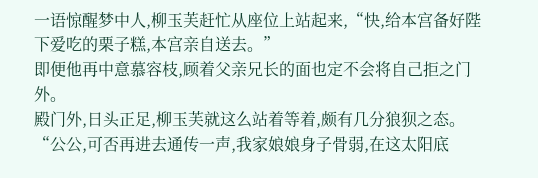一语惊醒梦中人,柳玉芙赶忙从座位上站起来,“快,给本宫备好陛下爱吃的栗子糕,本宫亲自送去。”
即便他再中意慕容枝,顾着父亲兄长的面也定不会将自己拒之门外。
殿门外,日头正足,柳玉芙就这么站着等着,颇有几分狼狈之态。
“公公,可否再进去通传一声,我家娘娘身子骨弱,在这太阳底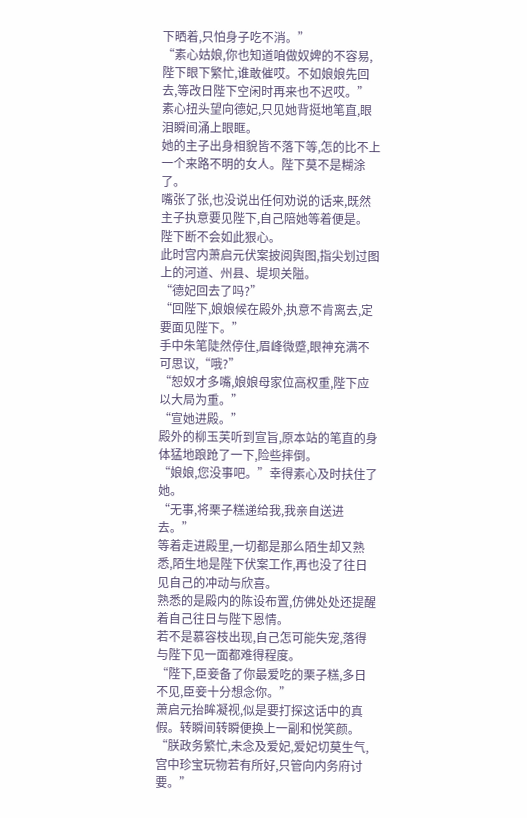下晒着,只怕身子吃不消。”
“素心姑娘,你也知道咱做奴婢的不容易,陛下眼下繁忙,谁敢催哎。不如娘娘先回去,等改日陛下空闲时再来也不迟哎。”
素心扭头望向德妃,只见她背挺地笔直,眼泪瞬间涌上眼眶。
她的主子出身相貌皆不落下等,怎的比不上一个来路不明的女人。陛下莫不是糊涂了。
嘴张了张,也没说出任何劝说的话来,既然主子执意要见陛下,自己陪她等着便是。
陛下断不会如此狠心。
此时宫内萧启元伏案披阅舆图,指尖划过图上的河道、州县、堤坝关隘。
“德妃回去了吗?”
“回陛下,娘娘候在殿外,执意不肯离去,定要面见陛下。”
手中朱笔陡然停住,眉峰微蹙,眼神充满不可思议,“哦?”
“恕奴才多嘴,娘娘母家位高权重,陛下应以大局为重。”
“宣她进殿。”
殿外的柳玉芙听到宣旨,原本站的笔直的身体猛地踉跄了一下,险些摔倒。
“娘娘,您没事吧。”幸得素心及时扶住了她。
“无事,将栗子糕递给我,我亲自送进去。”
等着走进殿里,一切都是那么陌生却又熟悉,陌生地是陛下伏案工作,再也没了往日见自己的冲动与欣喜。
熟悉的是殿内的陈设布置,仿佛处处还提醒着自己往日与陛下恩情。
若不是慕容枝出现,自己怎可能失宠,落得与陛下见一面都难得程度。
“陛下,臣妾备了你最爱吃的栗子糕,多日不见,臣妾十分想念你。”
萧启元抬眸凝视,似是要打探这话中的真假。转瞬间转瞬便换上一副和悦笑颜。
“朕政务繁忙,未念及爱妃,爱妃切莫生气,宫中珍宝玩物若有所好,只管向内务府讨要。”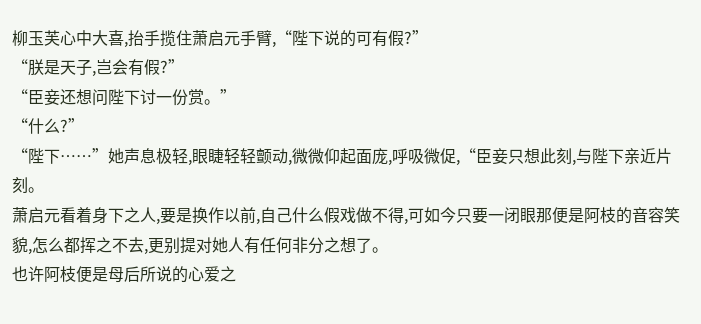柳玉芙心中大喜,抬手揽住萧启元手臂,“陛下说的可有假?”
“朕是天子,岂会有假?”
“臣妾还想问陛下讨一份赏。”
“什么?”
“陛下……”她声息极轻,眼睫轻轻颤动,微微仰起面庞,呼吸微促,“臣妾只想此刻,与陛下亲近片刻。
萧启元看着身下之人,要是换作以前,自己什么假戏做不得,可如今只要一闭眼那便是阿枝的音容笑貌,怎么都挥之不去,更别提对她人有任何非分之想了。
也许阿枝便是母后所说的心爱之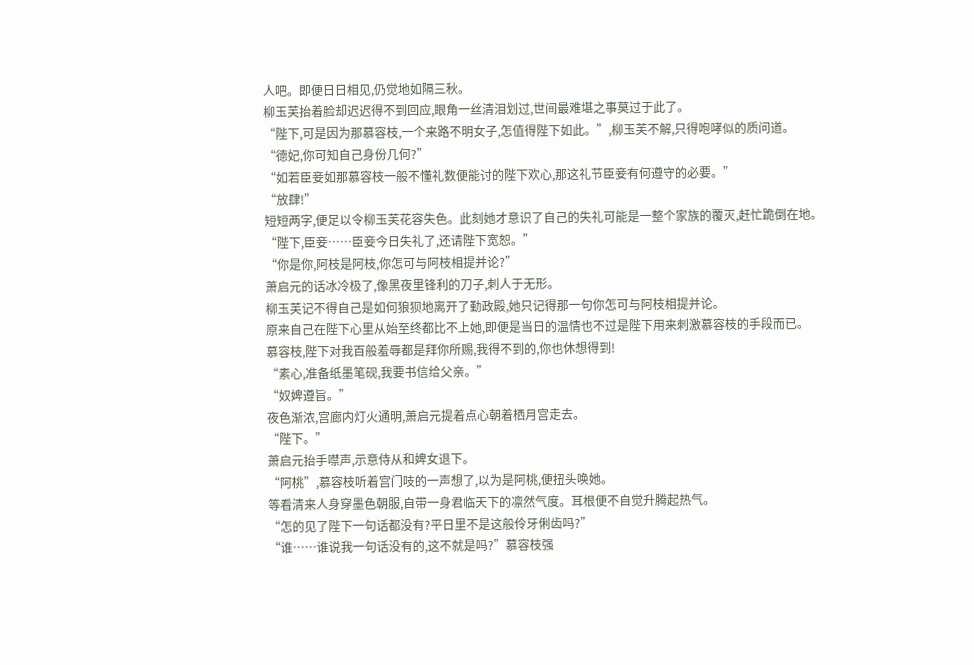人吧。即便日日相见,仍觉地如隔三秋。
柳玉芙抬着脸却迟迟得不到回应,眼角一丝清泪划过,世间最难堪之事莫过于此了。
“陛下,可是因为那慕容枝,一个来路不明女子,怎值得陛下如此。”,柳玉芙不解,只得咆哮似的质问道。
“德妃,你可知自己身份几何?”
“如若臣妾如那慕容枝一般不懂礼数便能讨的陛下欢心,那这礼节臣妾有何遵守的必要。”
“放肆!”
短短两字,便足以令柳玉芙花容失色。此刻她才意识了自己的失礼可能是一整个家族的覆灭,赶忙跪倒在地。
“陛下,臣妾……臣妾今日失礼了,还请陛下宽恕。”
“你是你,阿枝是阿枝,你怎可与阿枝相提并论?”
萧启元的话冰冷极了,像黑夜里锋利的刀子,刺人于无形。
柳玉芙记不得自己是如何狼狈地离开了勤政殿,她只记得那一句你怎可与阿枝相提并论。
原来自己在陛下心里从始至终都比不上她,即便是当日的温情也不过是陛下用来刺激慕容枝的手段而已。
慕容枝,陛下对我百般羞辱都是拜你所赐,我得不到的,你也休想得到!
“素心,准备纸墨笔砚,我要书信给父亲。”
“奴婢遵旨。”
夜色渐浓,宫廊内灯火通明,萧启元提着点心朝着栖月宫走去。
“陛下。”
萧启元抬手噤声,示意侍从和婢女退下。
“阿桃”,慕容枝听着宫门吱的一声想了,以为是阿桃,便扭头唤她。
等看清来人身穿墨色朝服,自带一身君临天下的凛然气度。耳根便不自觉升腾起热气。
“怎的见了陛下一句话都没有?平日里不是这般伶牙俐齿吗?”
“谁……谁说我一句话没有的,这不就是吗?”慕容枝强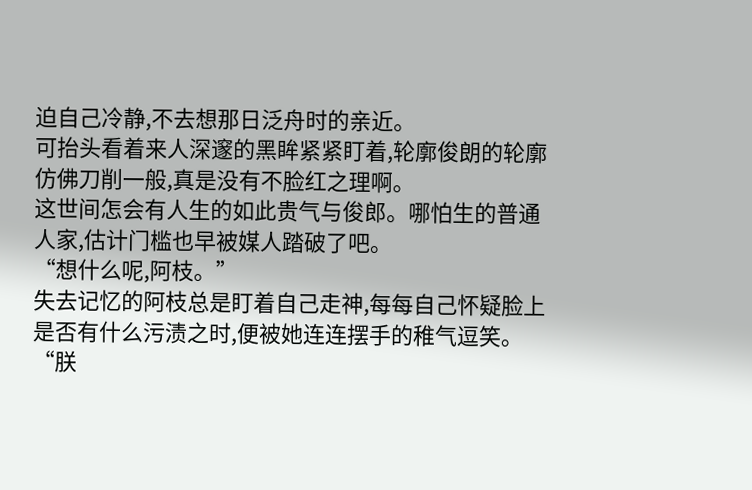迫自己冷静,不去想那日泛舟时的亲近。
可抬头看着来人深邃的黑眸紧紧盯着,轮廓俊朗的轮廓仿佛刀削一般,真是没有不脸红之理啊。
这世间怎会有人生的如此贵气与俊郎。哪怕生的普通人家,估计门槛也早被媒人踏破了吧。
“想什么呢,阿枝。”
失去记忆的阿枝总是盯着自己走神,每每自己怀疑脸上是否有什么污渍之时,便被她连连摆手的稚气逗笑。
“朕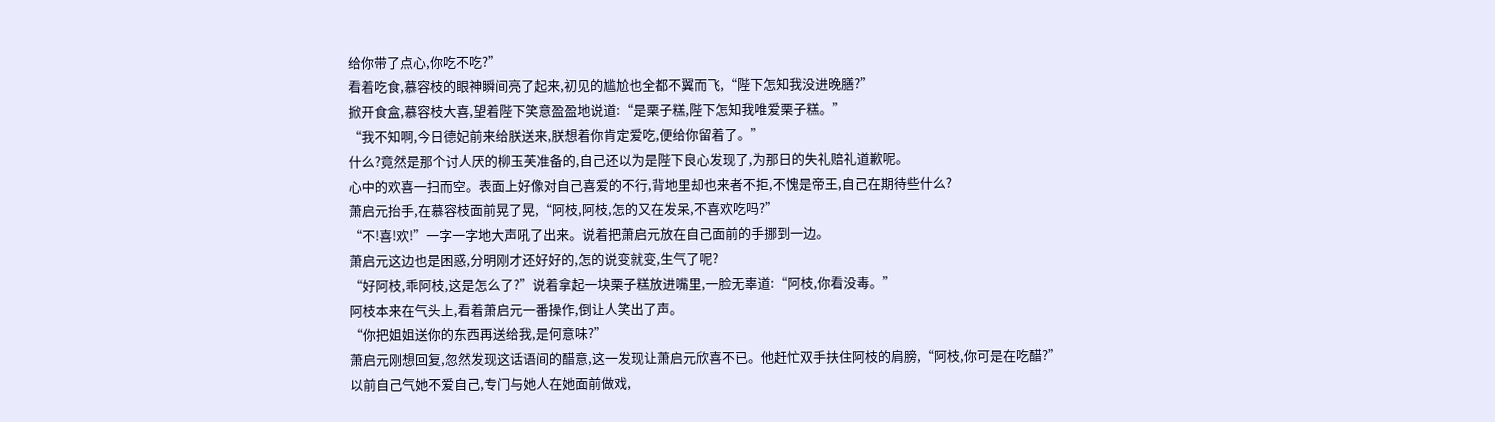给你带了点心,你吃不吃?”
看着吃食,慕容枝的眼神瞬间亮了起来,初见的尴尬也全都不翼而飞,“陛下怎知我没进晚膳?”
掀开食盒,慕容枝大喜,望着陛下笑意盈盈地说道:“是栗子糕,陛下怎知我唯爱栗子糕。”
“我不知啊,今日德妃前来给朕送来,朕想着你肯定爱吃,便给你留着了。”
什么?竟然是那个讨人厌的柳玉芙准备的,自己还以为是陛下良心发现了,为那日的失礼赔礼道歉呢。
心中的欢喜一扫而空。表面上好像对自己喜爱的不行,背地里却也来者不拒,不愧是帝王,自己在期待些什么?
萧启元抬手,在慕容枝面前晃了晃,“阿枝,阿枝,怎的又在发呆,不喜欢吃吗?”
“不!喜!欢!”一字一字地大声吼了出来。说着把萧启元放在自己面前的手挪到一边。
萧启元这边也是困惑,分明刚才还好好的,怎的说变就变,生气了呢?
“好阿枝,乖阿枝,这是怎么了?”说着拿起一块栗子糕放进嘴里,一脸无辜道:“阿枝,你看没毒。”
阿枝本来在气头上,看着萧启元一番操作,倒让人笑出了声。
“你把姐姐送你的东西再送给我,是何意味?”
萧启元刚想回复,忽然发现这话语间的醋意,这一发现让萧启元欣喜不已。他赶忙双手扶住阿枝的肩膀,“阿枝,你可是在吃醋?”
以前自己气她不爱自己,专门与她人在她面前做戏,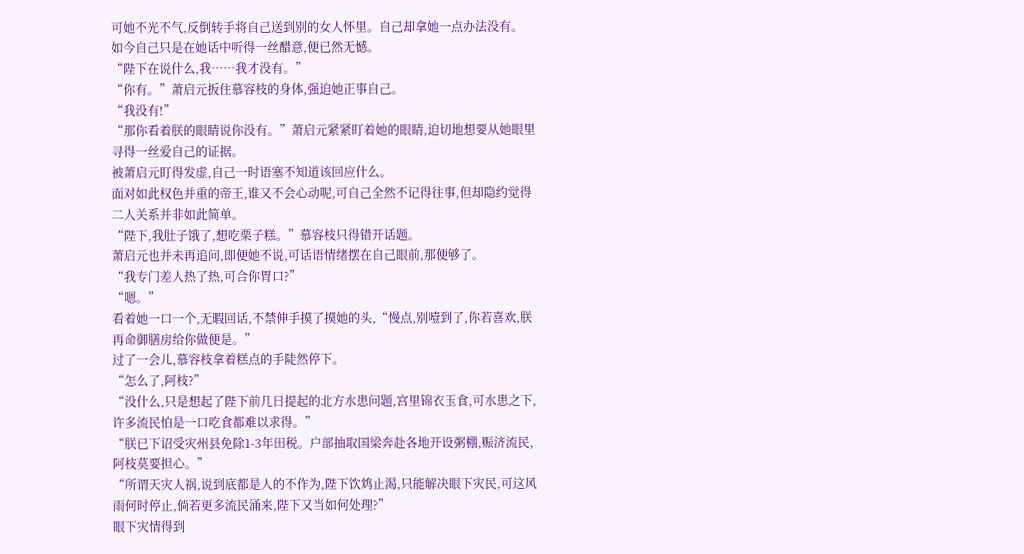可她不光不气,反倒转手将自己送到别的女人怀里。自己却拿她一点办法没有。
如今自己只是在她话中听得一丝醋意,便已然无憾。
“陛下在说什么,我……我才没有。”
“你有。”萧启元扳住慕容枝的身体,强迫她正事自己。
“我没有!”
“那你看着朕的眼睛说你没有。”萧启元紧紧盯着她的眼睛,迫切地想要从她眼里寻得一丝爱自己的证据。
被萧启元盯得发虚,自己一时语塞不知道该回应什么。
面对如此权色并重的帝王,谁又不会心动呢,可自己全然不记得往事,但却隐约觉得二人关系并非如此简单。
“陛下,我肚子饿了,想吃栗子糕。”慕容枝只得错开话题。
萧启元也并未再追问,即便她不说,可话语情绪摆在自己眼前,那便够了。
“我专门差人热了热,可合你胃口?”
“嗯。”
看着她一口一个,无暇回话,不禁伸手摸了摸她的头,“慢点,别噎到了,你若喜欢,朕再命御膳房给你做便是。”
过了一会儿,慕容枝拿着糕点的手陡然停下。
“怎么了,阿枝?”
“没什么,只是想起了陛下前几日提起的北方水患问题,宫里锦衣玉食,可水患之下,许多流民怕是一口吃食都难以求得。”
“朕已下诏受灾州县免除1‑3年田税。户部抽取国梁奔赴各地开设粥棚,赈济流民,阿枝莫要担心。”
“所谓天灾人祸,说到底都是人的不作为,陛下饮鸩止渴,只能解决眼下灾民,可这风雨何时停止,倘若更多流民涌来,陛下又当如何处理?”
眼下灾情得到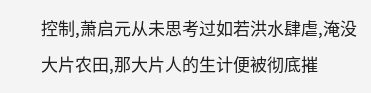控制,萧启元从未思考过如若洪水肆虐,淹没大片农田,那大片人的生计便被彻底摧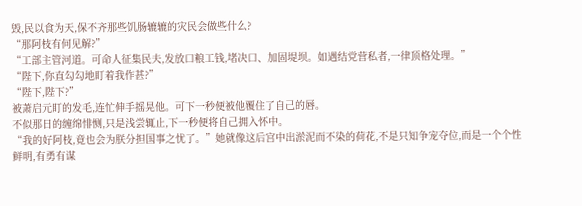毁,民以食为天,保不齐那些饥肠辘辘的灾民会做些什么?
“那阿枝有何见解?”
“工部主管河道。可命人征集民夫,发放口粮工钱,堵决口、加固堤坝。如遇结党营私者,一律顶格处理。”
“陛下,你直勾勾地盯着我作甚?”
“陛下,陛下?”
被萧启元盯的发毛,连忙伸手摇晃他。可下一秒便被他覆住了自己的唇。
不似那日的缠绵悱恻,只是浅尝辄止,下一秒便将自己拥入怀中。
“我的好阿枝,竟也会为朕分担国事之忧了。”她就像这后宫中出淤泥而不染的荷花,不是只知争宠夺位,而是一个个性鲜明,有勇有谋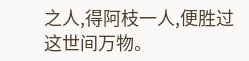之人,得阿枝一人,便胜过这世间万物。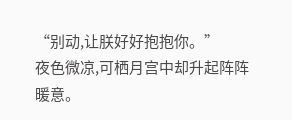“别动,让朕好好抱抱你。”
夜色微凉,可栖月宫中却升起阵阵暖意。